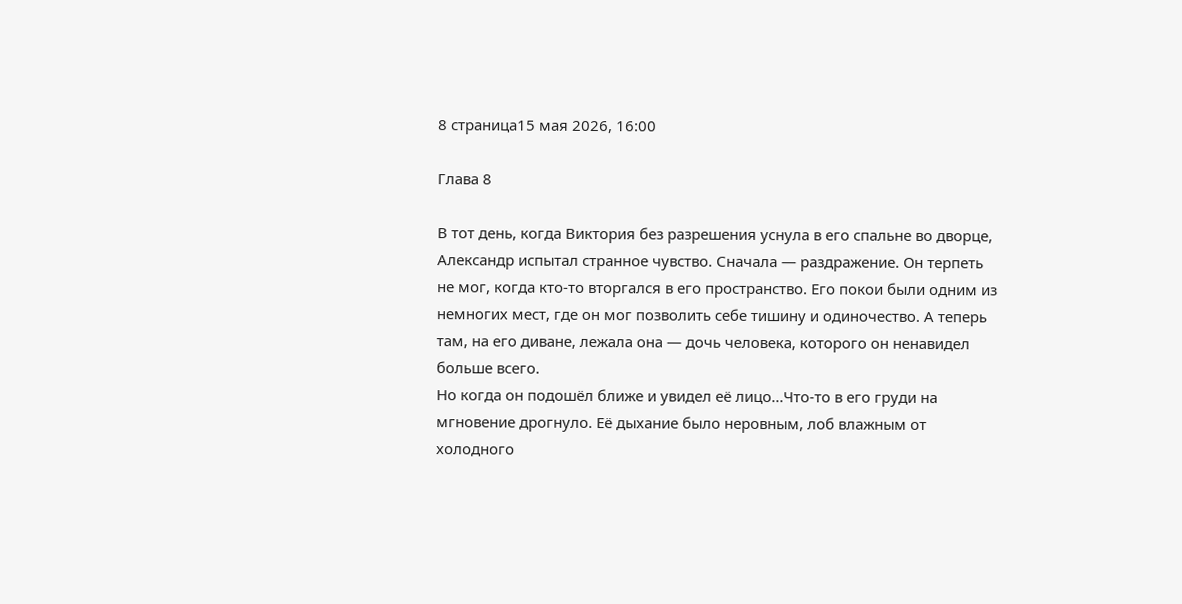8 страница15 мая 2026, 16:00

Глава 8

В тот день, когда Виктория без разрешения уснула в его спальне во дворце, Александр испытал странное чувство. Сначала — раздражение. Он терпеть не мог, когда кто-то вторгался в его пространство. Его покои были одним из немногих мест, где он мог позволить себе тишину и одиночество. А теперь там, на его диване, лежала она — дочь человека, которого он ненавидел больше всего.
Но когда он подошёл ближе и увидел её лицо...Что-то в его груди на мгновение дрогнуло. Её дыхание было неровным, лоб влажным от холодного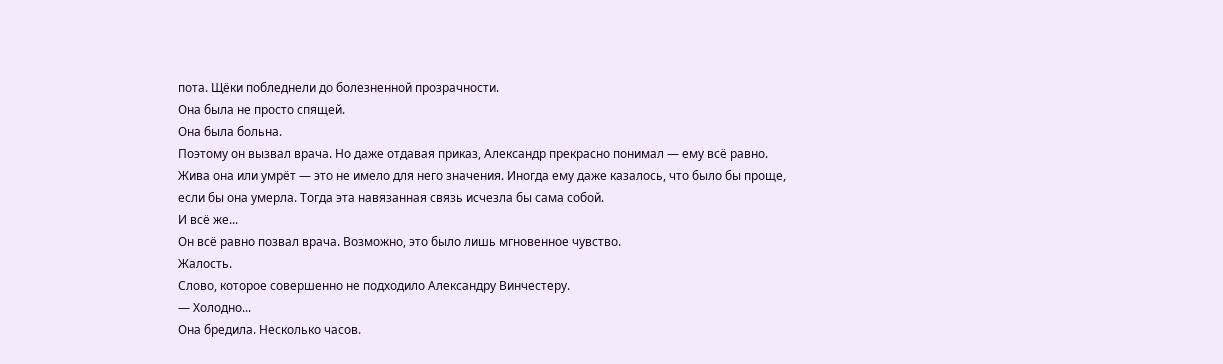пота. Щёки побледнели до болезненной прозрачности.
Она была не просто спящей.
Она была больна.
Поэтому он вызвал врача. Но даже отдавая приказ, Александр прекрасно понимал — ему всё равно.
Жива она или умрёт — это не имело для него значения. Иногда ему даже казалось, что было бы проще, если бы она умерла. Тогда эта навязанная связь исчезла бы сама собой.
И всё же...
Он всё равно позвал врача. Возможно, это было лишь мгновенное чувство.
Жалость.
Слово, которое совершенно не подходило Александру Винчестеру.
— Холодно...
Она бредила. Несколько часов.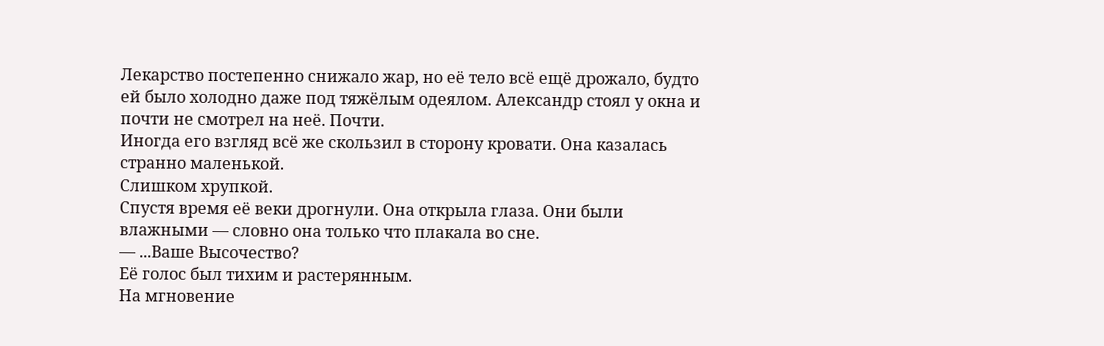Лекарство постепенно снижало жар, но её тело всё ещё дрожало, будто ей было холодно даже под тяжёлым одеялом. Александр стоял у окна и почти не смотрел на неё. Почти.
Иногда его взгляд всё же скользил в сторону кровати. Она казалась странно маленькой.
Слишком хрупкой.
Спустя время её веки дрогнули. Она открыла глаза. Они были влажными — словно она только что плакала во сне.
— ...Ваше Высочество?
Её голос был тихим и растерянным.
На мгновение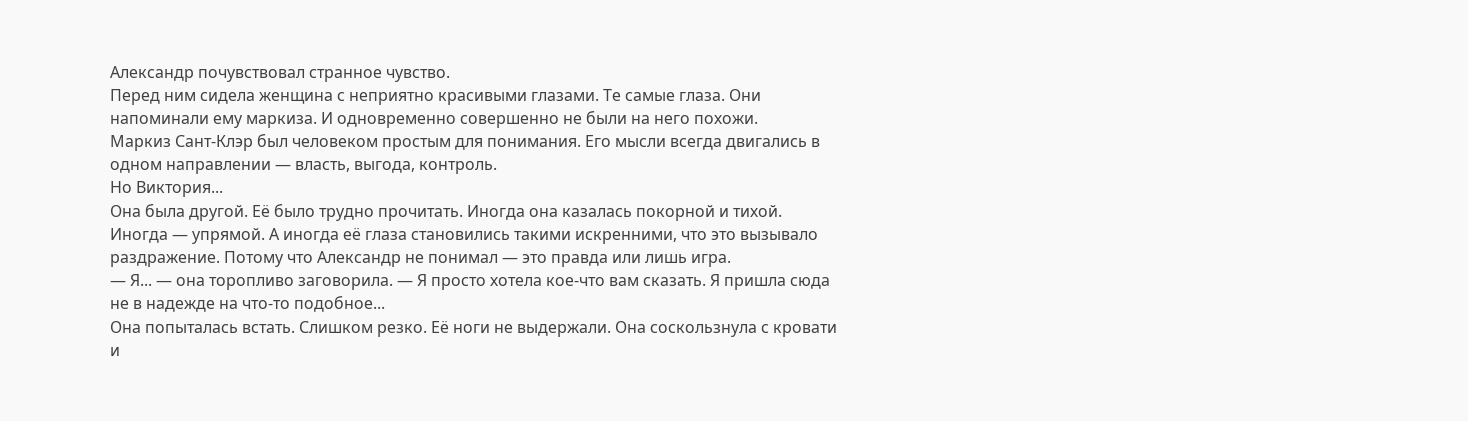Александр почувствовал странное чувство.
Перед ним сидела женщина с неприятно красивыми глазами. Те самые глаза. Они напоминали ему маркиза. И одновременно совершенно не были на него похожи.
Маркиз Сант-Клэр был человеком простым для понимания. Его мысли всегда двигались в одном направлении — власть, выгода, контроль.
Но Виктория...
Она была другой. Её было трудно прочитать. Иногда она казалась покорной и тихой. Иногда — упрямой. А иногда её глаза становились такими искренними, что это вызывало раздражение. Потому что Александр не понимал — это правда или лишь игра.
— Я... — она торопливо заговорила. — Я просто хотела кое-что вам сказать. Я пришла сюда не в надежде на что-то подобное...
Она попыталась встать. Слишком резко. Её ноги не выдержали. Она соскользнула с кровати и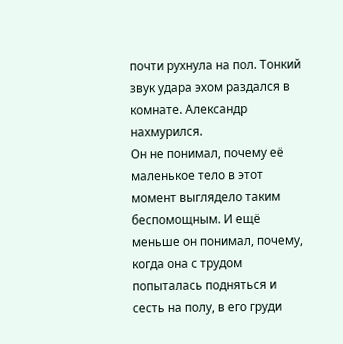почти рухнула на пол. Тонкий звук удара эхом раздался в комнате. Александр нахмурился.
Он не понимал, почему её маленькое тело в этот момент выглядело таким беспомощным. И ещё меньше он понимал, почему, когда она с трудом попыталась подняться и сесть на полу, в его груди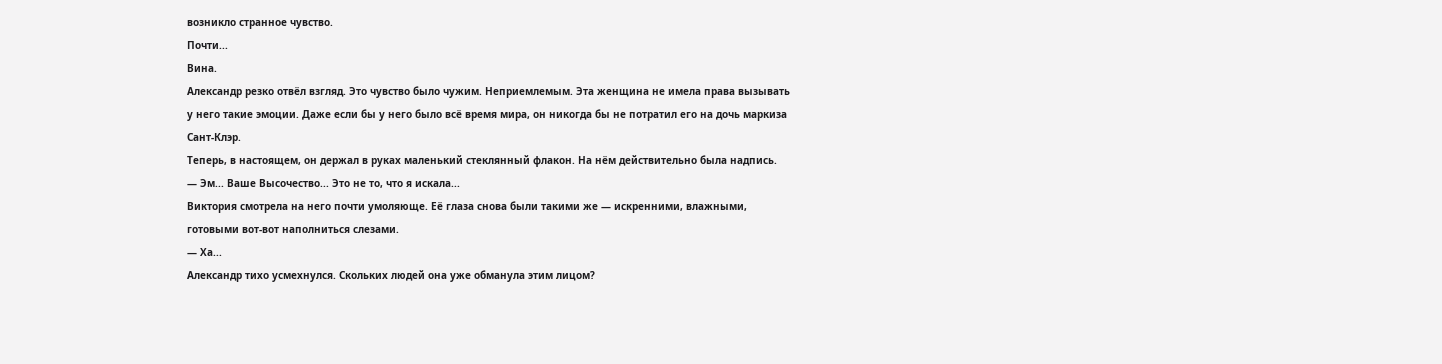возникло странное чувство.
Почти...
Вина.
Александр резко отвёл взгляд. Это чувство было чужим. Неприемлемым. Эта женщина не имела права вызывать у него такие эмоции. Даже если бы у него было всё время мира, он никогда бы не потратил его на дочь маркиза Сант-Клэр.
Теперь, в настоящем, он держал в руках маленький стеклянный флакон. На нём действительно была надпись.
— Эм... Ваше Высочество... Это не то, что я искала...
Виктория смотрела на него почти умоляюще. Её глаза снова были такими же — искренними, влажными, готовыми вот-вот наполниться слезами.
— Ха...
Александр тихо усмехнулся. Скольких людей она уже обманула этим лицом?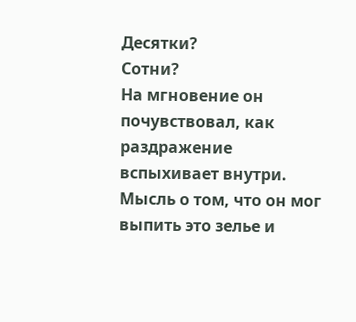Десятки?
Сотни?
На мгновение он почувствовал, как раздражение вспыхивает внутри.
Мысль о том, что он мог выпить это зелье и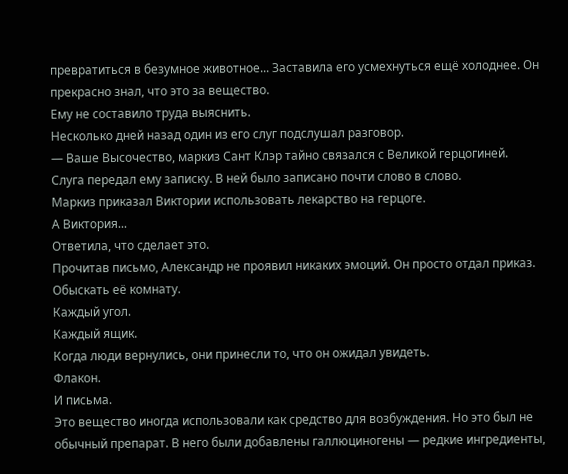превратиться в безумное животное... Заставила его усмехнуться ещё холоднее. Он прекрасно знал, что это за вещество.
Ему не составило труда выяснить.
Несколько дней назад один из его слуг подслушал разговор.
— Ваше Высочество, маркиз Сант Клэр тайно связался с Великой герцогиней.
Слуга передал ему записку. В ней было записано почти слово в слово.
Маркиз приказал Виктории использовать лекарство на герцоге.
А Виктория...
Ответила, что сделает это.
Прочитав письмо, Александр не проявил никаких эмоций. Он просто отдал приказ. Обыскать её комнату.
Каждый угол.
Каждый ящик.
Когда люди вернулись, они принесли то, что он ожидал увидеть.
Флакон.
И письма.
Это вещество иногда использовали как средство для возбуждения. Но это был не обычный препарат. В него были добавлены галлюциногены — редкие ингредиенты,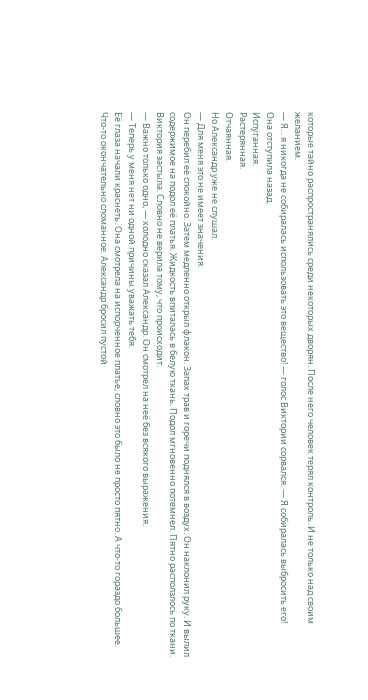которые тайно распространялись среди некоторых дворян. После него человек терял контроль. И не только над своим желанием.
— Я... я никогда не собиралась использовать это вещество! — голос Виктории сорвался. — Я собиралась выбросить его!
Она отступила назад.
Испуганная.
Растерянная.
Отчаянная.
Но Александр уже не слушал.
— Для меня это не имеет значения.
Он перебил её спокойно. Затем медленно открыл флакон. Запах трав и горечи поднялся в воздух. Он наклонил руку. И вылил содержимое на подол её платья. Жидкость впиталась в белую ткань. Подол мгновенно потемнел. Пятно расползлось по ткани. Виктория застыла. Словно не верила тому, что происходит.
— Важно только одно, — холодно сказал Александр. Он смотрел на неё без всякого выражения.
— Теперь у меня нет ни одной причины уважать тебя.
Её глаза начали краснеть. Она смотрела на испорченное платье, словно это было не просто пятно. А что-то гораздо большее. Что-то окончательно сломанное. Александр бросил пустой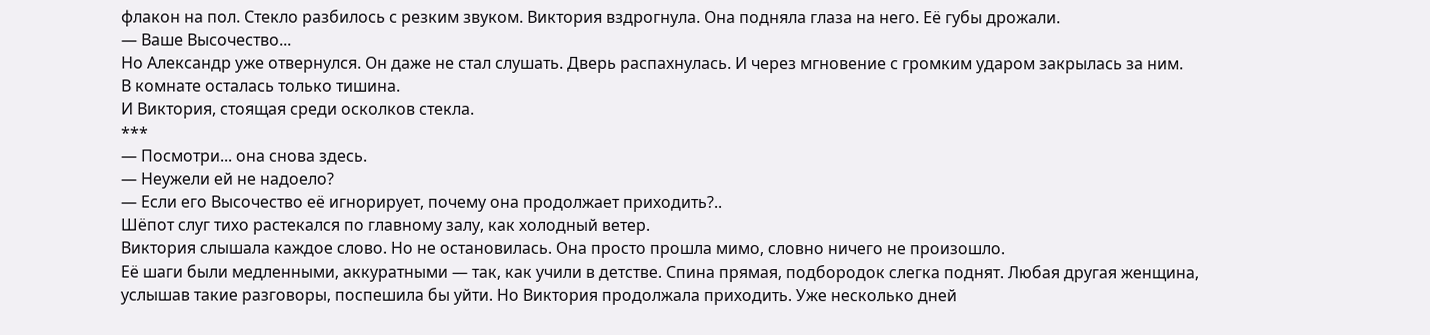флакон на пол. Стекло разбилось с резким звуком. Виктория вздрогнула. Она подняла глаза на него. Её губы дрожали.
— Ваше Высочество...
Но Александр уже отвернулся. Он даже не стал слушать. Дверь распахнулась. И через мгновение с громким ударом закрылась за ним.
В комнате осталась только тишина.
И Виктория, стоящая среди осколков стекла.
***
— Посмотри... она снова здесь.
— Неужели ей не надоело?
— Если его Высочество её игнорирует, почему она продолжает приходить?..
Шёпот слуг тихо растекался по главному залу, как холодный ветер.
Виктория слышала каждое слово. Но не остановилась. Она просто прошла мимо, словно ничего не произошло.
Её шаги были медленными, аккуратными — так, как учили в детстве. Спина прямая, подбородок слегка поднят. Любая другая женщина, услышав такие разговоры, поспешила бы уйти. Но Виктория продолжала приходить. Уже несколько дней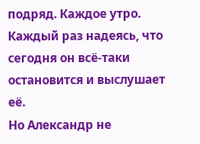подряд. Каждое утро.
Каждый раз надеясь, что сегодня он всё-таки остановится и выслушает её.
Но Александр не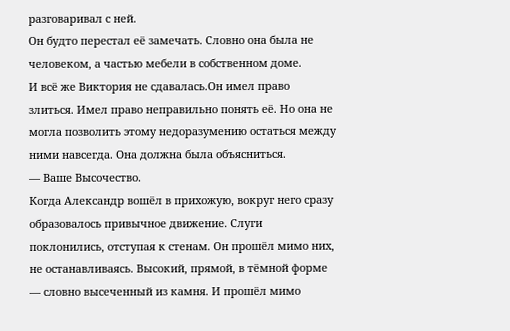разговаривал с ней.
Он будто перестал её замечать. Словно она была не человеком, а частью мебели в собственном доме.
И всё же Виктория не сдавалась.Он имел право злиться. Имел право неправильно понять её. Но она не могла позволить этому недоразумению остаться между ними навсегда. Она должна была объясниться.
— Ваше Высочество.
Когда Александр вошёл в прихожую, вокруг него сразу образовалось привычное движение. Слуги поклонились, отступая к стенам. Он прошёл мимо них, не останавливаясь. Высокий, прямой, в тёмной форме — словно высеченный из камня. И прошёл мимо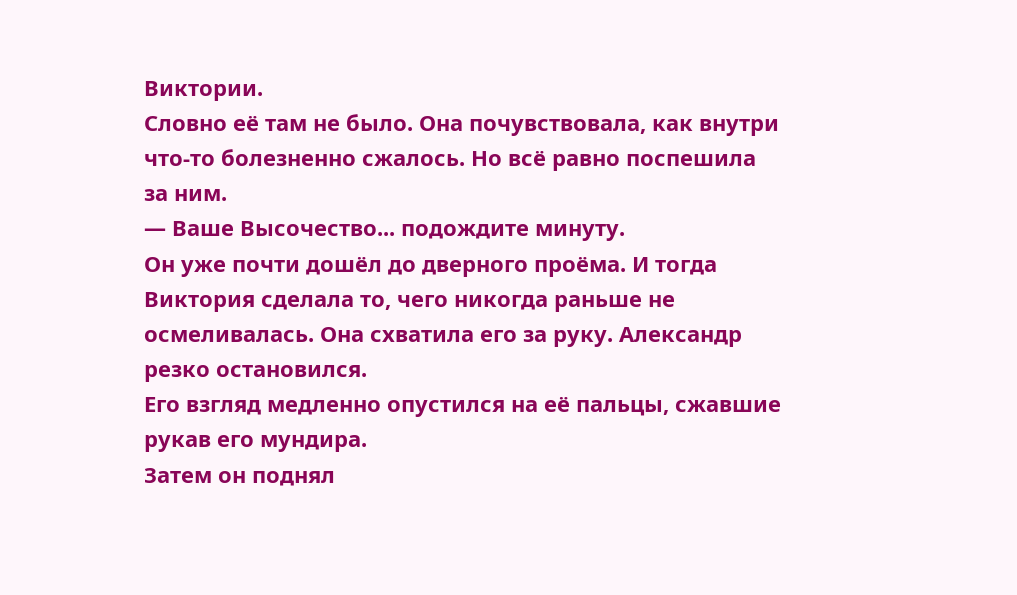Виктории.
Словно её там не было. Она почувствовала, как внутри что-то болезненно сжалось. Но всё равно поспешила за ним.
— Ваше Высочество... подождите минуту.
Он уже почти дошёл до дверного проёма. И тогда Виктория сделала то, чего никогда раньше не осмеливалась. Она схватила его за руку. Александр резко остановился.
Его взгляд медленно опустился на её пальцы, сжавшие рукав его мундира.
Затем он поднял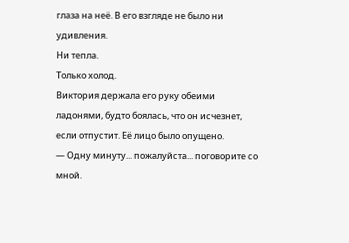глаза на неё. В его взгляде не было ни удивления.
Ни тепла.
Только холод.
Виктория держала его руку обеими ладонями, будто боялась, что он исчезнет, если отпустит. Её лицо было опущено.
— Одну минуту... пожалуйста... поговорите со мной.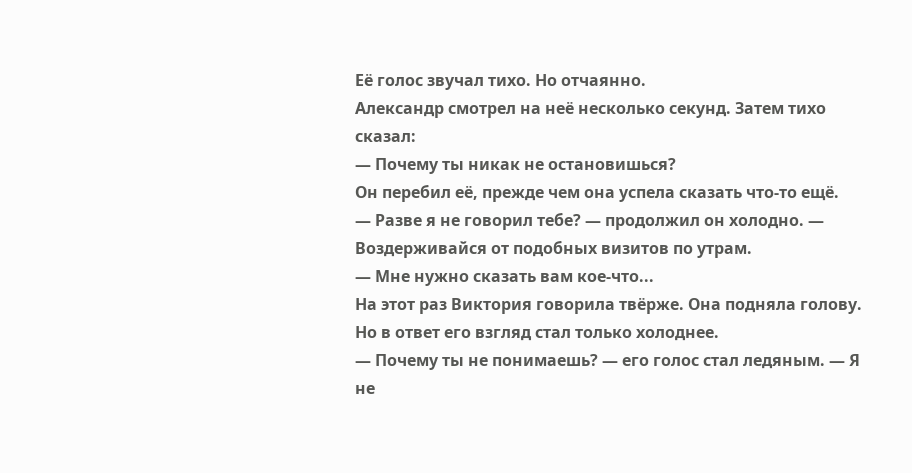Её голос звучал тихо. Но отчаянно.
Александр смотрел на неё несколько секунд. Затем тихо сказал:
— Почему ты никак не остановишься?
Он перебил её, прежде чем она успела сказать что-то ещё.
— Разве я не говорил тебе? — продолжил он холодно. — Воздерживайся от подобных визитов по утрам.
— Мне нужно сказать вам кое-что...
На этот раз Виктория говорила твёрже. Она подняла голову. Но в ответ его взгляд стал только холоднее.
— Почему ты не понимаешь? — его голос стал ледяным. — Я не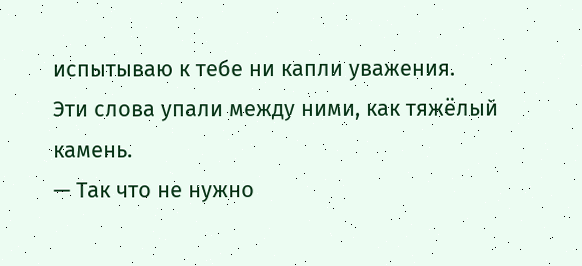испытываю к тебе ни капли уважения.
Эти слова упали между ними, как тяжёлый камень.
— Так что не нужно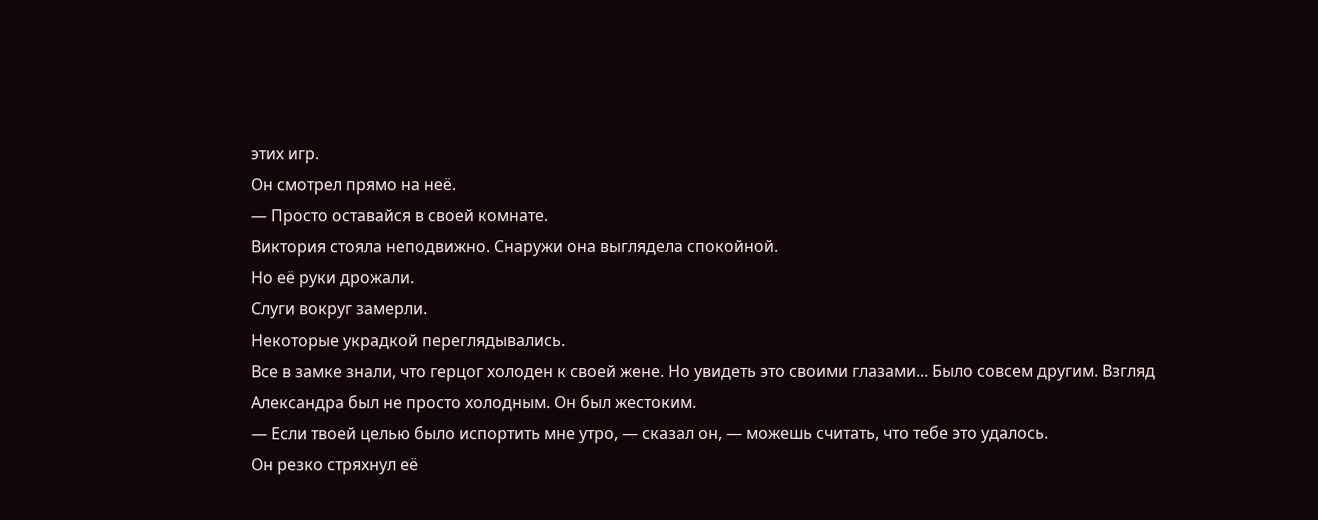этих игр.
Он смотрел прямо на неё.
— Просто оставайся в своей комнате.
Виктория стояла неподвижно. Снаружи она выглядела спокойной.
Но её руки дрожали.
Слуги вокруг замерли.
Некоторые украдкой переглядывались.
Все в замке знали, что герцог холоден к своей жене. Но увидеть это своими глазами... Было совсем другим. Взгляд Александра был не просто холодным. Он был жестоким.
— Если твоей целью было испортить мне утро, — сказал он, — можешь считать, что тебе это удалось.
Он резко стряхнул её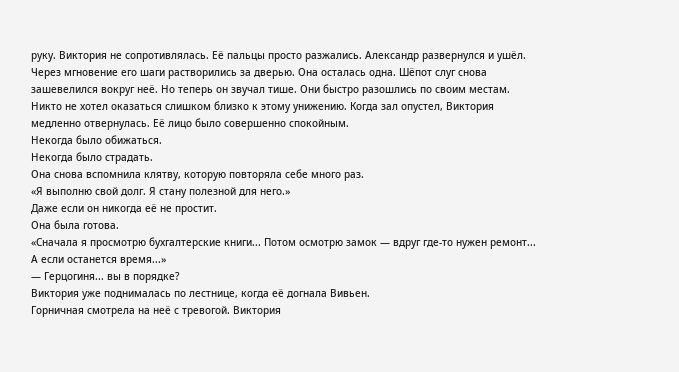руку. Виктория не сопротивлялась. Её пальцы просто разжались. Александр развернулся и ушёл. Через мгновение его шаги растворились за дверью. Она осталась одна. Шёпот слуг снова зашевелился вокруг неё. Но теперь он звучал тише. Они быстро разошлись по своим местам. Никто не хотел оказаться слишком близко к этому унижению. Когда зал опустел, Виктория медленно отвернулась. Её лицо было совершенно спокойным.
Некогда было обижаться.
Некогда было страдать.
Она снова вспомнила клятву, которую повторяла себе много раз.
«Я выполню свой долг. Я стану полезной для него.»
Даже если он никогда её не простит.
Она была готова.
«Сначала я просмотрю бухгалтерские книги... Потом осмотрю замок — вдруг где-то нужен ремонт... А если останется время...»
— Герцогиня... вы в порядке?
Виктория уже поднималась по лестнице, когда её догнала Вивьен.
Горничная смотрела на неё с тревогой. Виктория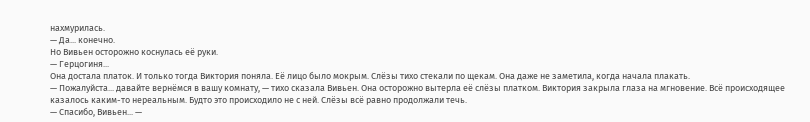нахмурилась.
— Да... конечно.
Но Вивьен осторожно коснулась её руки.
— Герцогиня...
Она достала платок. И только тогда Виктория поняла. Её лицо было мокрым. Слёзы тихо стекали по щекам. Она даже не заметила, когда начала плакать.
— Пожалуйста... давайте вернёмся в вашу комнату, — тихо сказала Вивьен. Она осторожно вытерла её слёзы платком. Виктория закрыла глаза на мгновение. Всё происходящее казалось каким-то нереальным. Будто это происходило не с ней. Слёзы всё равно продолжали течь.
— Спасибо, Вивьен... —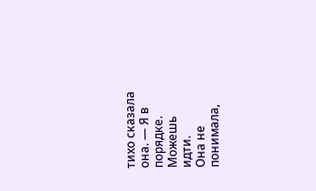тихо сказала она. — Я в порядке. Можешь идти.
Она не понимала,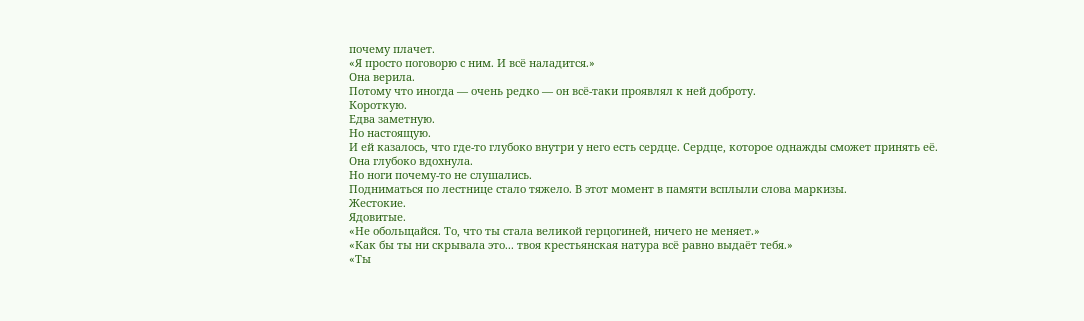почему плачет.
«Я просто поговорю с ним. И всё наладится.»
Она верила.
Потому что иногда — очень редко — он всё-таки проявлял к ней доброту.
Короткую.
Едва заметную.
Но настоящую.
И ей казалось, что где-то глубоко внутри у него есть сердце. Сердце, которое однажды сможет принять её.
Она глубоко вдохнула.
Но ноги почему-то не слушались.
Подниматься по лестнице стало тяжело. В этот момент в памяти всплыли слова маркизы.
Жестокие.
Ядовитые.
«Не обольщайся. То, что ты стала великой герцогиней, ничего не меняет.»
«Как бы ты ни скрывала это... твоя крестьянская натура всё равно выдаёт тебя.»
«Ты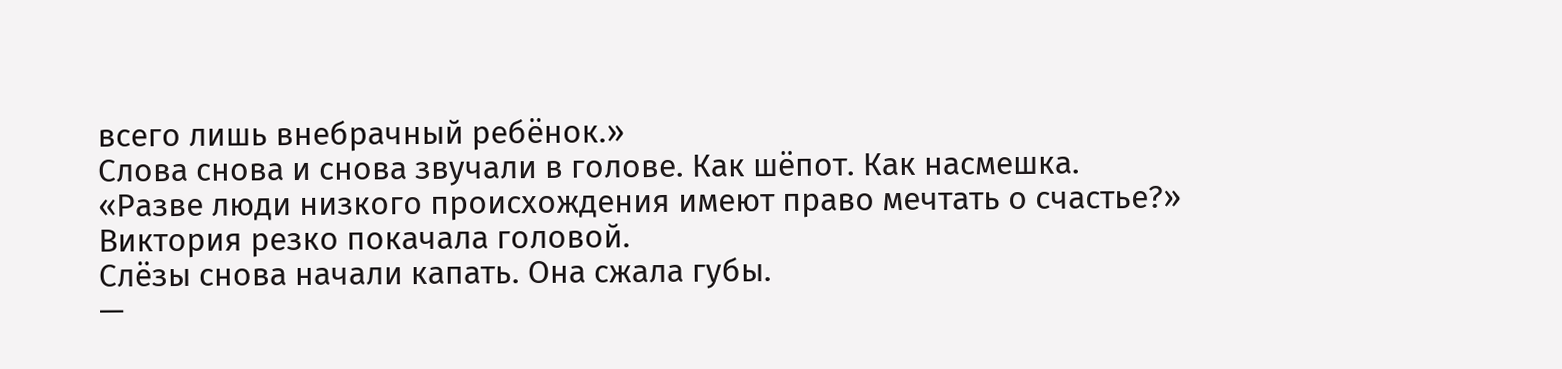всего лишь внебрачный ребёнок.»
Слова снова и снова звучали в голове. Как шёпот. Как насмешка.
«Разве люди низкого происхождения имеют право мечтать о счастье?»
Виктория резко покачала головой.
Слёзы снова начали капать. Она сжала губы.
—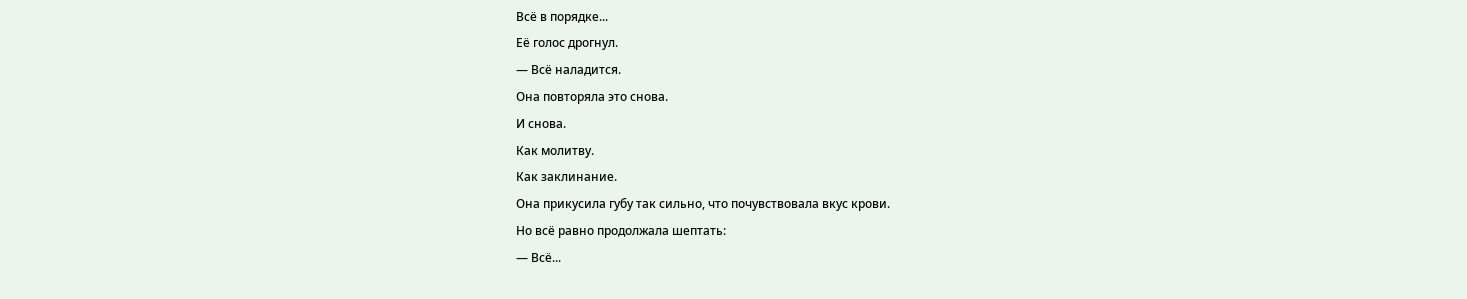Всё в порядке...
Её голос дрогнул.
— Всё наладится.
Она повторяла это снова.
И снова.
Как молитву.
Как заклинание.
Она прикусила губу так сильно, что почувствовала вкус крови.
Но всё равно продолжала шептать:
— Всё...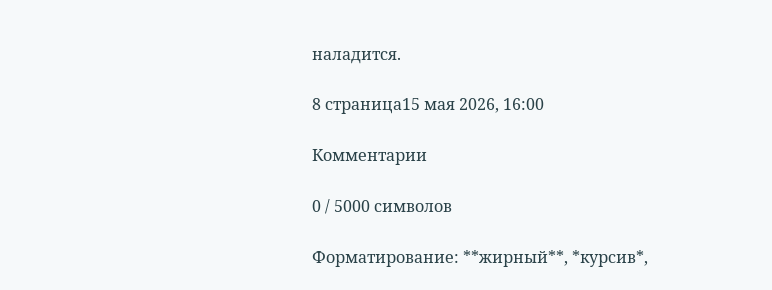наладится.

8 страница15 мая 2026, 16:00

Комментарии

0 / 5000 символов

Форматирование: **жирный**, *курсив*,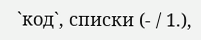`код`, списки (- / 1.),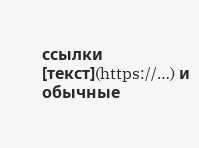ссылки [текст](https://…) и обычные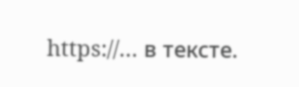https://… в тексте.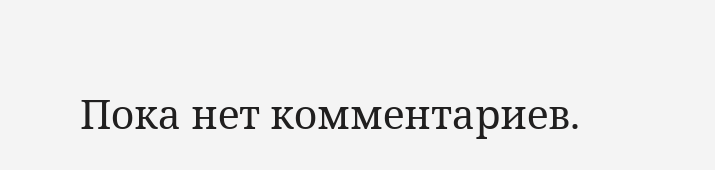Пока нет комментариев.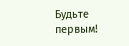Будьте первым!